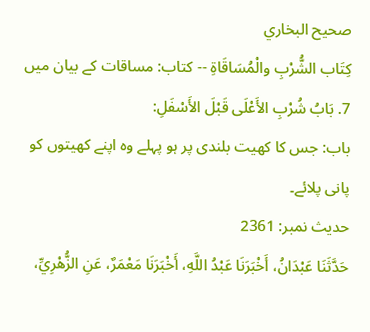صحيح البخاري
كِتَاب الشُّرْبِ والْمُسَاقَاةِ -- کتاب: مساقات کے بیان میں
7. بَابُ شُرْبِ الأَعْلَى قَبْلَ الأَسْفَلِ:
باب: جس کا کھیت بلندی پر ہو پہلے وہ اپنے کھیتوں کو پانی پلائے۔
حدیث نمبر: 2361
حَدَّثَنَا عَبْدَانُ، أَخْبَرَنَا عَبْدُ اللَّهِ، أَخْبَرَنَا مَعْمَرٌ، عَنِ الزُّهْرِيِّ،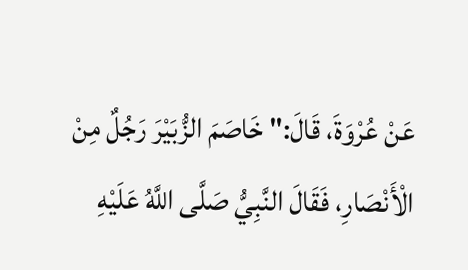عَنْ عُرْوَةَ، قَالَ:" خَاصَمَ الزُّبَيْرَ رَجُلٌ مِنْ الْأَنْصَارِ، فَقَالَ النَّبِيُّ صَلَّى اللَّهُ عَلَيْهِ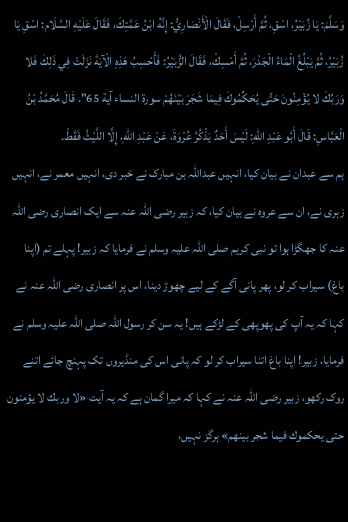وَسَلَّمَ: يَا زُبَيْرُ، اسْقِ، ثُمَّ أَرْسِلْ، فَقَالَ الْأَنْصَارِيُّ: إِنَّهُ ابْنُ عَمَّتِكَ، فَقَالَ عَلَيْهِ السَّلَام: اسْقِ يَا زُبَيْرُ، ثُمَّ يَبْلُغُ الْمَاءُ الْجَدْرَ، ثُمَّ أَمْسِكْ، فَقَالَ الزُّبَيْرُ: فَأَحْسِبُ هَذِهِ الْآيَةَ نَزَلَتْ فِي ذَلِكَ فَلا وَرَبِّكَ لا يُؤْمِنُونَ حَتَّى يُحَكِّمُوكَ فِيمَا شَجَرَ بَيْنَهُمْ سورة النساء آية 65". قَالَ مُحَمَّدُ بْنُ الْعَبَّاسِ: قَالَ أَبُو عَبْدِ اللهِ: لَيْسَ أَحَدٌ يَذْكُرُ عُرْوَةَ، عَنْ عَبْدِ اللهِ، إِلَّا اللَّيْثُ فَقَطْ.
ہم سے عبدان نے بیان کیا، انہیں عبداللہ بن مبارک نے خبر دی، انہیں معمر نے، انہیں زہری نے، ان سے عروہ نے بیان کیا، کہ زبیر رضی اللہ عنہ سے ایک انصاری رضی اللہ عنہ کا جھگڑا ہوا تو نبی کریم صلی اللہ علیہ وسلم نے فرمایا کہ زبیر! پہلے تم (اپنا باغ) سیراب کر لو، پھر پانی آگے کے لیے چھوڑ دینا، اس پر انصاری رضی اللہ عنہ نے کہا کہ یہ آپ کی پھوپھی کے لڑکے ہیں! یہ سن کر رسول اللہ صلی اللہ علیہ وسلم نے فرمایا، زبیر! اپنا باغ اتنا سیراب کر لو کہ پانی اس کی منڈیروں تک پہنچ جائے اتنے روک رکھو، زبیر رضی اللہ عنہ نے کہا کہ میرا گمان ہے کہ یہ آیت «لا وربك لا يؤمنون حتى يحكموك فيما شجر بينهم» ہرگز نہیں،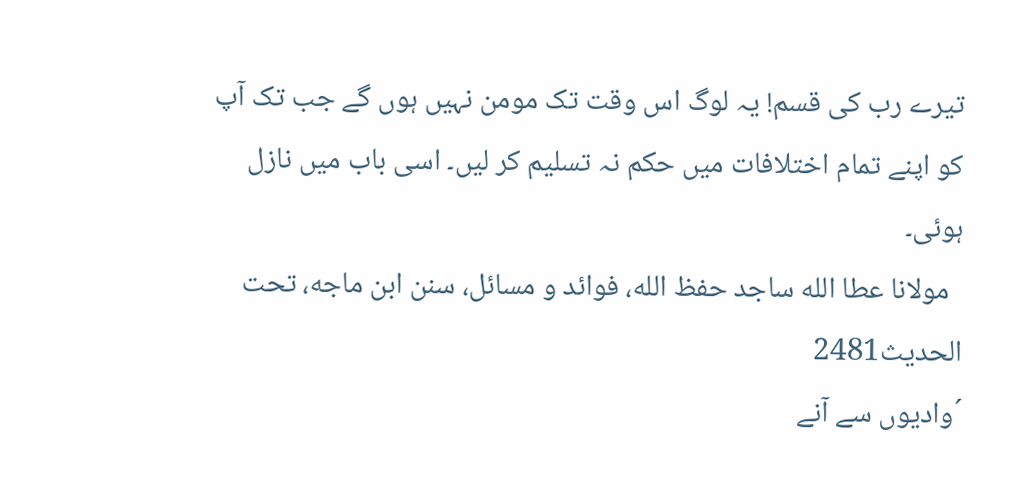تیرے رب کی قسم! یہ لوگ اس وقت تک مومن نہیں ہوں گے جب تک آپ کو اپنے تمام اختلافات میں حکم نہ تسلیم کر لیں۔ اسی باب میں نازل ہوئی۔
  مولانا عطا الله ساجد حفظ الله، فوائد و مسائل، سنن ابن ماجه، تحت الحديث2481
´وادیوں سے آنے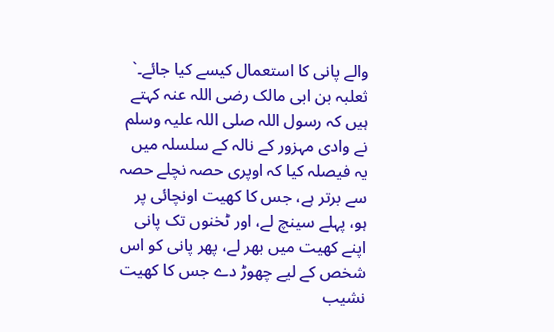والے پانی کا استعمال کیسے کیا جائے۔`
ثعلبہ بن ابی مالک رضی اللہ عنہ کہتے ہیں کہ رسول اللہ صلی اللہ علیہ وسلم نے وادی مہزور کے نالہ کے سلسلہ میں یہ فیصلہ کیا کہ اوپری حصہ نچلے حصہ سے برتر ہے، جس کا کھیت اونچائی پر ہو، پہلے سینچ لے، اور ٹخنوں تک پانی اپنے کھیت میں بھر لے، پھر پانی کو اس شخص کے لیے چھوڑ دے جس کا کھیت نشیب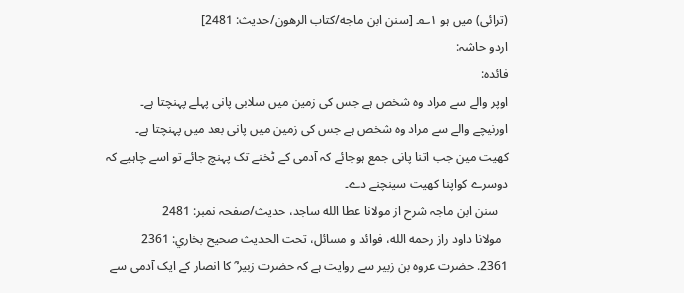(ترائی) میں ہو ۱؎۔ [سنن ابن ماجه/كتاب الرهون/حدیث: 2481]
اردو حاشہ:
فائده:
اوپر والے سے مراد وہ شخص ہے جس کی زمین میں سلابی پانی پہلے پہنچتا ہے۔
اورنیچے والے سے مراد وہ شخص ہے جس کی زمین میں پانی بعد میں پہنچتا ہے۔
کھیت مین جب اتنا پانی جمع ہوجائے کہ آدمی کے ٹخنے تک پہنچ جائے تو اسے چاہیے کہ دوسرے کواپنا کھیت سینچنے دے۔
   سنن ابن ماجہ شرح از مولانا عطا الله ساجد، حدیث/صفحہ نمبر: 2481
  مولانا داود راز رحمه الله، فوائد و مسائل، تحت الحديث صحيح بخاري: 2361
2361. حضرت عروہ بن زبیر سے روایت ہے کہ حضرت زبیر ؓ کا انصار کے ایک آدمی سے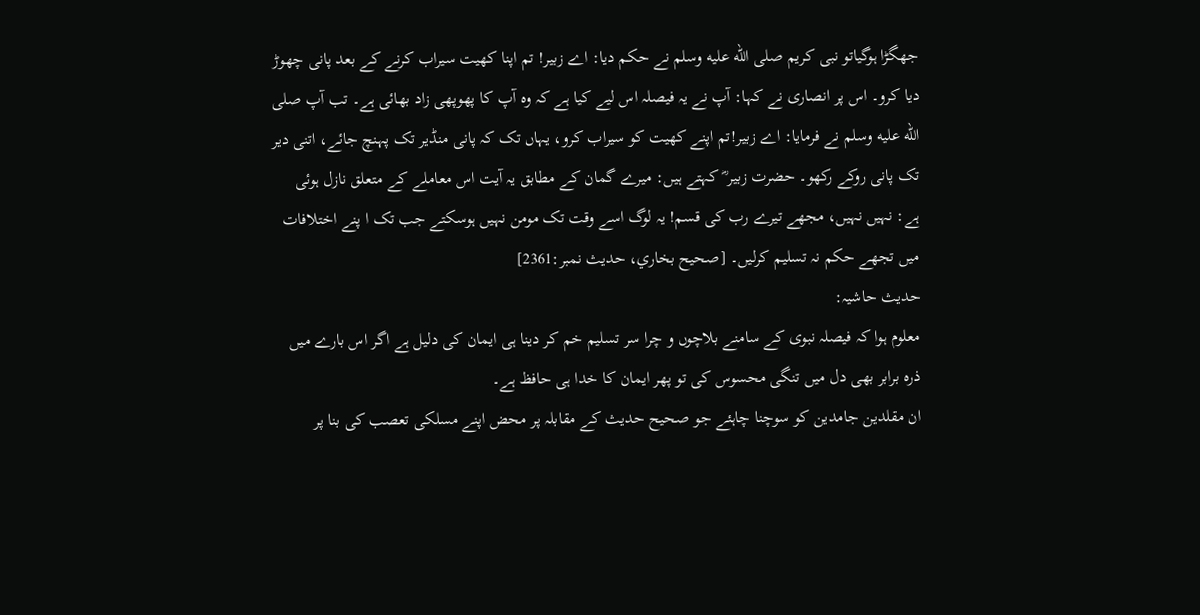جھگڑا ہوگیاتو نبی کریم صلى الله عليه وسلم نے حکم دیا: اے زبیر! تم اپنا کھیت سیراب کرنے کے بعد پانی چھوڑ دیا کرو۔ اس پر انصاری نے کہا: آپ نے یہ فیصلہ اس لیے کیا ہے کہ وہ آپ کا پھوپھی زاد بھائی ہے۔ تب آپ صلى الله عليه وسلم نے فرمایا: اے زبیر!تم اپنے کھیت کو سیراب کرو، یہاں تک کہ پانی منڈیر تک پہنچ جائے، اتنی دیر تک پانی روکے رکھو۔ حضرت زبیر ؓ کہتے ہیں: میرے گمان کے مطابق یہ آیت اس معاملے کے متعلق نازل ہوئی ہے: نہیں نہیں، مجھے تیرے رب کی قسم! یہ لوگ اسے وقت تک مومن نہیں ہوسکتے جب تک ا پنے اختلافات میں تجھے حکم نہ تسلیم کرلیں۔ [صحيح بخاري، حديث نمبر:2361]
حدیث حاشیہ:
معلوم ہوا کہ فیصلہ نبوی کے سامنے بلاچوں و چرا سر تسلیم خم کر دینا ہی ایمان کی دلیل ہے اگر اس بارے میں ذرہ برابر بھی دل میں تنگی محسوس کی تو پھر ایمان کا خدا ہی حافظ ہے۔
ان مقلدین جامدین کو سوچنا چاہئے جو صحیح حدیث کے مقابلہ پر محض اپنے مسلکی تعصب کی بنا پر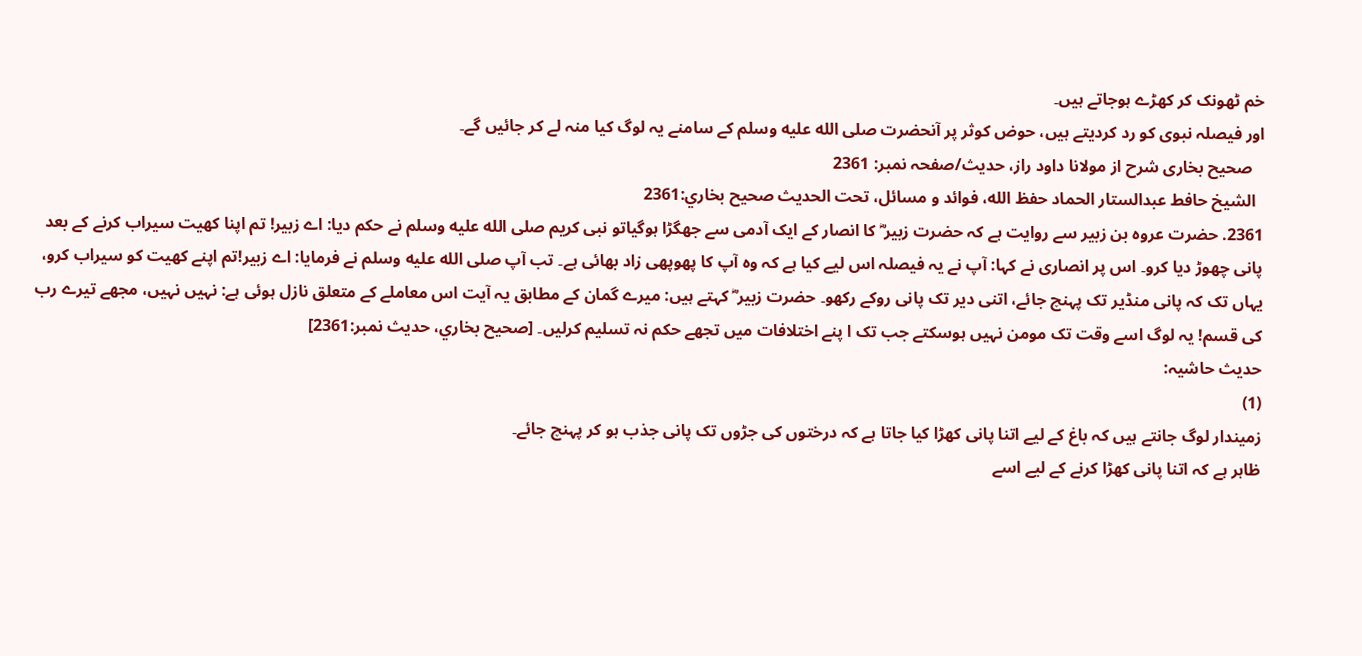خم ٹھونک کر کھڑے ہوجاتے ہیں۔
اور فیصلہ نبوی کو رد کردیتے ہیں، حوض کوثر پر آنحضرت صلى الله عليه وسلم کے سامنے یہ لوگ کیا منہ لے کر جائیں گے۔
   صحیح بخاری شرح از مولانا داود راز، حدیث/صفحہ نمبر: 2361
  الشيخ حافط عبدالستار الحماد حفظ الله، فوائد و مسائل، تحت الحديث صحيح بخاري:2361
2361. حضرت عروہ بن زبیر سے روایت ہے کہ حضرت زبیر ؓ کا انصار کے ایک آدمی سے جھگڑا ہوگیاتو نبی کریم صلى الله عليه وسلم نے حکم دیا: اے زبیر! تم اپنا کھیت سیراب کرنے کے بعد پانی چھوڑ دیا کرو۔ اس پر انصاری نے کہا: آپ نے یہ فیصلہ اس لیے کیا ہے کہ وہ آپ کا پھوپھی زاد بھائی ہے۔ تب آپ صلى الله عليه وسلم نے فرمایا: اے زبیر!تم اپنے کھیت کو سیراب کرو، یہاں تک کہ پانی منڈیر تک پہنچ جائے، اتنی دیر تک پانی روکے رکھو۔ حضرت زبیر ؓ کہتے ہیں: میرے گمان کے مطابق یہ آیت اس معاملے کے متعلق نازل ہوئی ہے: نہیں نہیں، مجھے تیرے رب کی قسم! یہ لوگ اسے وقت تک مومن نہیں ہوسکتے جب تک ا پنے اختلافات میں تجھے حکم نہ تسلیم کرلیں۔ [صحيح بخاري، حديث نمبر:2361]
حدیث حاشیہ:
(1)
زمیندار لوگ جانتے ہیں کہ باغ کے لیے اتنا پانی کھڑا کیا جاتا ہے کہ درختوں کی جڑوں تک پانی جذب ہو کر پہنچ جائے۔
ظاہر ہے کہ اتنا پانی کھڑا کرنے کے لیے اسے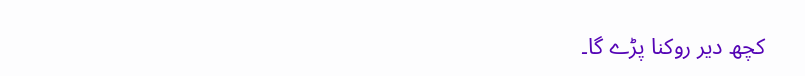کچھ دیر روکنا پڑے گا۔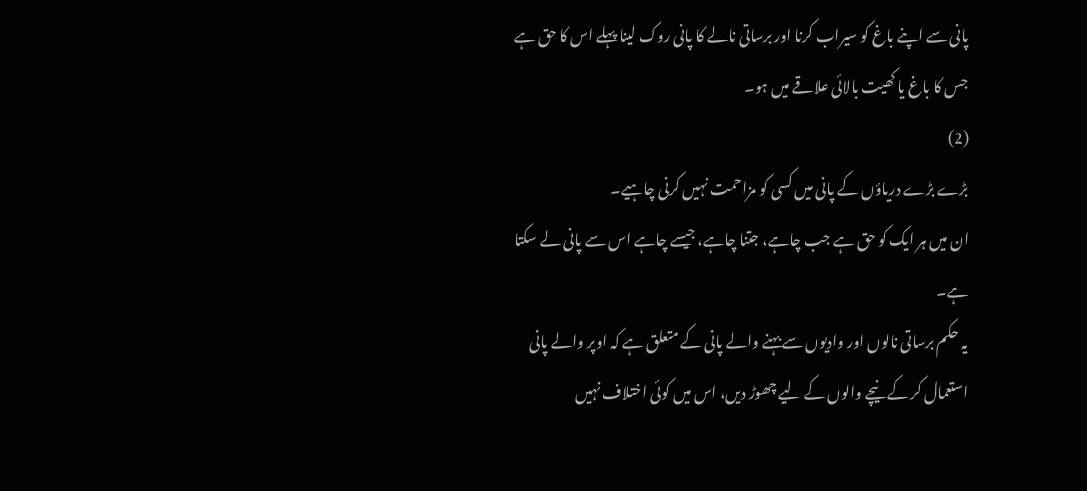پانی سے اپنے باغ کو سیراب کرنا اور برساتی نالے کا پانی روک لینا پہلے اس کا حق ہے جس کا باغ یا کھیت بالائی علاقے میں ہو۔
(2)
بڑے بڑے دریاؤں کے پانی میں کسی کو مزاحمت نہیں کرنی چاہیے۔
ان میں ہر ایک کو حق ہے جب چاہے، جتنا چاہے، جیسے چاہے اس سے پانی لے سکتا ہے۔
یہ حکم برساتی نالوں اور وادیوں سے بہنے والے پانی کے متعلق ہے کہ اوپر والے پانی استعمال کر کے نیچے والوں کے لیے چھوڑ دیں، اس میں کوئی اختلاف نہیں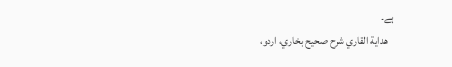ہے۔
   هداية القاري شرح صحيح بخاري، اردو،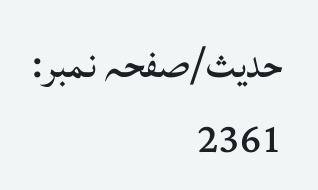حدیث/صفحہ نمبر: 2361